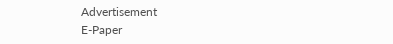Advertisement
E-Paper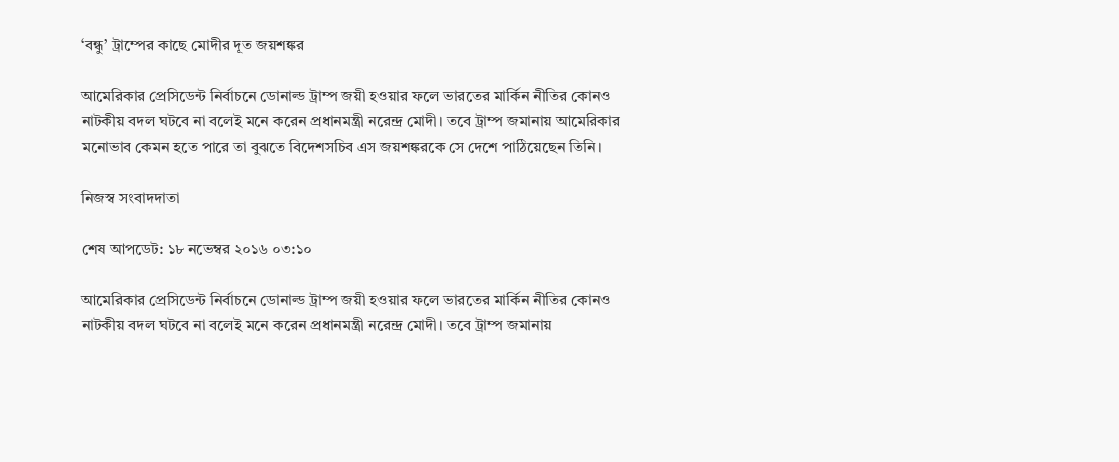‘বন্ধু’ ট্রাম্পের কাছে মোদীর দূত জয়শঙ্কর

আমেরিকার প্রেসিডেন্ট নির্বাচনে ডোনাল্ড ট্রাম্প জয়ী হওয়ার ফলে ভারতের মার্কিন নীতির কোনও নাটকীয় বদল ঘটবে না বলেই মনে করেন প্রধানমন্ত্রী নরেন্দ্র মোদী। তবে ট্রাম্প জমানায় আমেরিকার মনোভাব কেমন হতে পারে তা বুঝতে বিদেশসচিব এস জয়শঙ্করকে সে দেশে পাঠিয়েছেন তিনি।

নিজস্ব সংবাদদাতা

শেষ আপডেট: ১৮ নভেম্বর ২০১৬ ০৩:১০

আমেরিকার প্রেসিডেন্ট নির্বাচনে ডোনাল্ড ট্রাম্প জয়ী হওয়ার ফলে ভারতের মার্কিন নীতির কোনও নাটকীয় বদল ঘটবে না বলেই মনে করেন প্রধানমন্ত্রী নরেন্দ্র মোদী। তবে ট্রাম্প জমানায়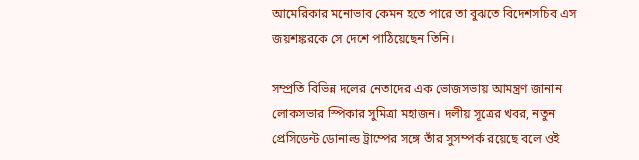আমেরিকার মনোভাব কেমন হতে পারে তা বুঝতে বিদেশসচিব এস জয়শঙ্করকে সে দেশে পাঠিয়েছেন তিনি।

সম্প্রতি বিভিন্ন দলের নেতাদের এক ভোজসভায় আমন্ত্রণ জানান লোকসভার স্পিকার সুমিত্রা মহাজন। দলীয় সূত্রের খবর, নতুন প্রেসিডেন্ট ডোনাল্ড ট্রাম্পের সঙ্গে তাঁর সুসম্পর্ক রয়েছে বলে ওই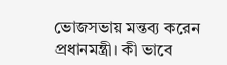ভোজসভায় মন্তব্য করেন প্রধানমন্ত্রী। কী ভাবে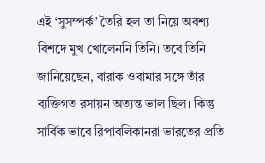এই ‘সুসম্পর্ক’ তৈরি হল তা নিয়ে অবশ্য বিশদে মুখ খোলেননি তিনি। তবে তিনি জানিয়েছেন, বারাক ওবামার সঙ্গে তাঁর ব্যক্তিগত রসায়ন অত্যন্ত ভাল ছিল। কিন্তু সার্বিক ভাবে রিপাবলিকানরা ভারতের প্রতি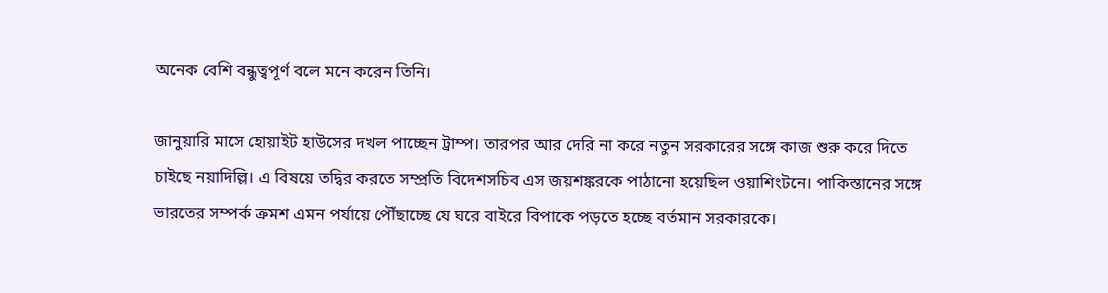অনেক বেশি বন্ধুত্বপূর্ণ বলে মনে করেন তিনি।

জানুয়ারি মাসে হোয়াইট হাউসের দখল পাচ্ছেন ট্রাম্প। তারপর আর দেরি না করে নতুন সরকারের সঙ্গে কাজ শুরু করে দিতে চাইছে নয়াদিল্লি। এ বিষয়ে তদ্বির করতে সম্প্রতি বিদেশসচিব এস জয়শঙ্করকে পাঠানো হয়েছিল ওয়াশিংটনে। পাকিস্তানের সঙ্গে ভারতের সম্পর্ক ক্রমশ এমন পর্যায়ে পৌঁছাচ্ছে যে ঘরে বাইরে বিপাকে পড়তে হচ্ছে বর্তমান সরকারকে।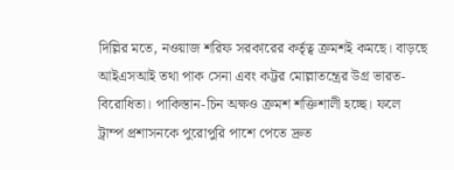দিল্লির মতে, নওয়াজ শরিফ সরকারের কর্তৃত্ব ক্রমশই কমছে। বাড়ছে আইএসআই তথা পাক সেনা এবং কট্টর মোল্লাতন্ত্রের উগ্র ভারত-বিরোধিতা। পাকিস্তান-চিন অক্ষও ক্রমশ শক্তিশালী হচ্ছে। ফলে ট্রাম্প প্রশাসনকে পুরোপুরি পাশে পেতে দ্রুত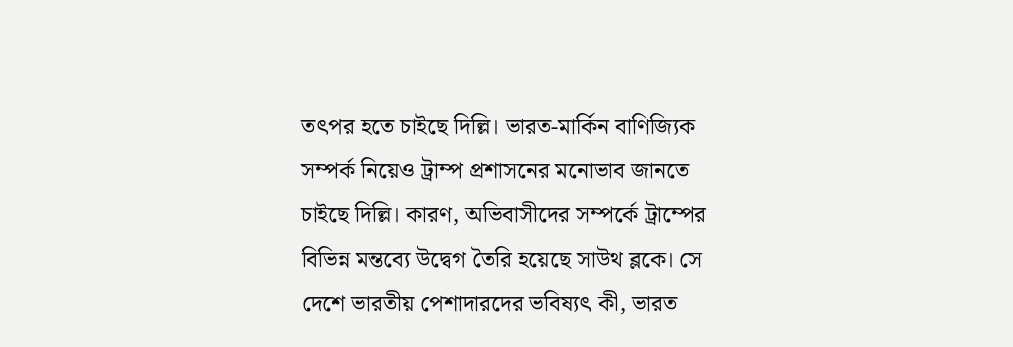তৎপর হতে চাইছে দিল্লি। ভারত-মার্কিন বাণিজ্যিক সম্পর্ক নিয়েও ট্রাম্প প্রশাসনের মনোভাব জানতে চাইছে দিল্লি। কারণ, অভিবাসীদের সম্পর্কে ট্রাম্পের বিভিন্ন মন্তব্যে উদ্বেগ তৈরি হয়েছে সাউথ ব্লকে। সে দেশে ভারতীয় পেশাদারদের ভবিষ্যৎ কী, ভারত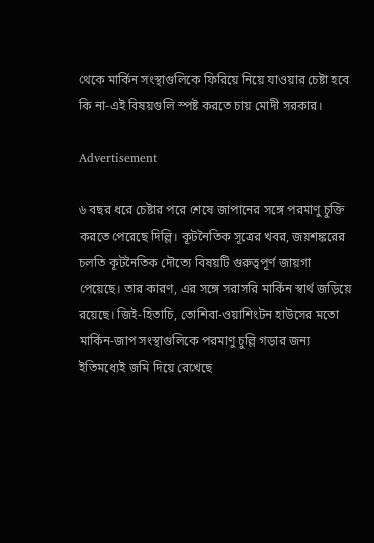থেকে মার্কিন সংস্থাগুলিকে ফিরিয়ে নিয়ে যাওয়ার চেষ্টা হবে কি না-এই বিষয়গুলি স্পষ্ট করতে চায় মোদী সরকার।

Advertisement

৬ বছর ধরে চেষ্টার পরে শেষে জাপানের সঙ্গে পরমাণু চুক্তি করতে পেরেছে দিল্লি। কূটনৈতিক সূত্রের খবর, জয়শঙ্করের চলতি কূটনৈতিক দৌত্যে বিষয়টি গুরুত্বপূর্ণ জায়গা পেয়েছে। তার কারণ, এর সঙ্গে সরাসরি মার্কিন স্বার্থ জড়িয়ে রয়েছে। জিই-হিতাচি, তোশিবা-ওয়াশিংটন হাউসের মতো মার্কিন-জাপ সংস্থাগুলিকে পরমাণু চুল্লি গড়ার জন্য ইতিমধ্যেই জমি দিয়ে রেখেছে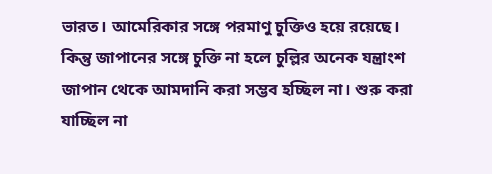ভারত। আমেরিকার সঙ্গে পরমাণু চুক্তিও হয়ে রয়েছে। কিন্তু জাপানের সঙ্গে চুক্তি না হলে চুল্লির অনেক যন্ত্রাংশ জাপান থেকে আমদানি করা সম্ভব হচ্ছিল না। শুরু করা যাচ্ছিল না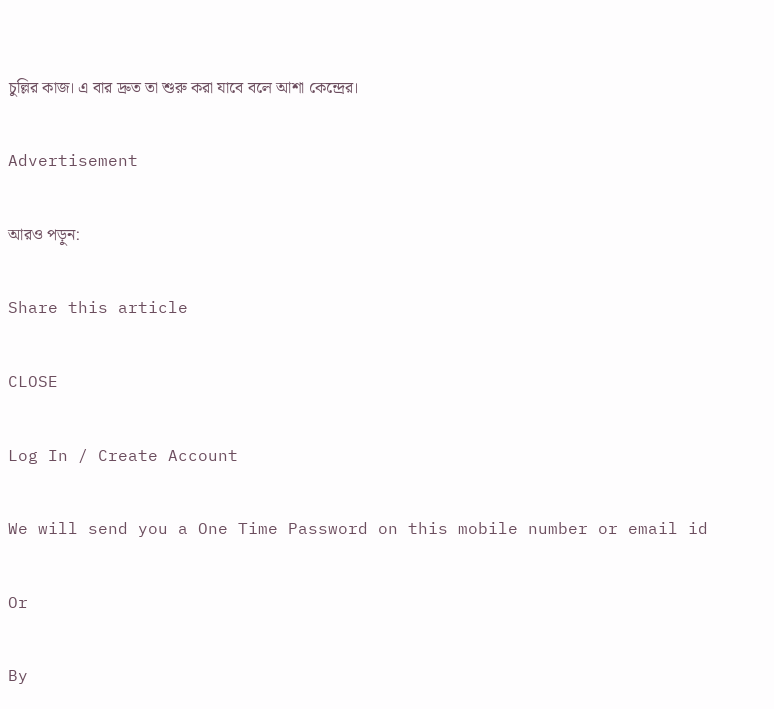চুল্লির কাজ। এ বার দ্রুত তা শুরু করা যাবে বলে আশা কেন্দ্রের।

Advertisement

আরও পড়ুন:

Share this article

CLOSE

Log In / Create Account

We will send you a One Time Password on this mobile number or email id

Or

By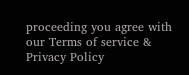proceeding you agree with our Terms of service & Privacy Policy